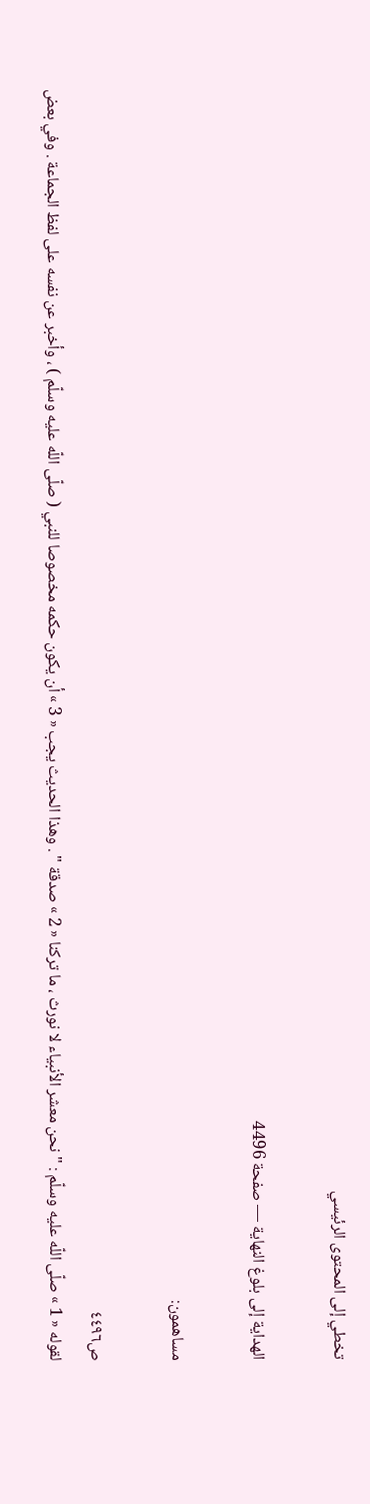تخطي إلى المحتوى الرئيسي

الهداية إلى بلوغ النهاية — صفحة 4496

مساهمون:

ص٤٤٩٦
لقوله « 1 » صلّى اللّه عليه وسلّم : " نحن معشر الأنبياء لا نورث ، ما تركنا « 2 » صدقة " . وهذا الحديث يجب « 3 » أن يكون حكمه مخصوصا للنبي ( صلّى اللّه عليه وسلّم ) ، وأخبر عن نفسه على لفظ الجماعة . وفي بعض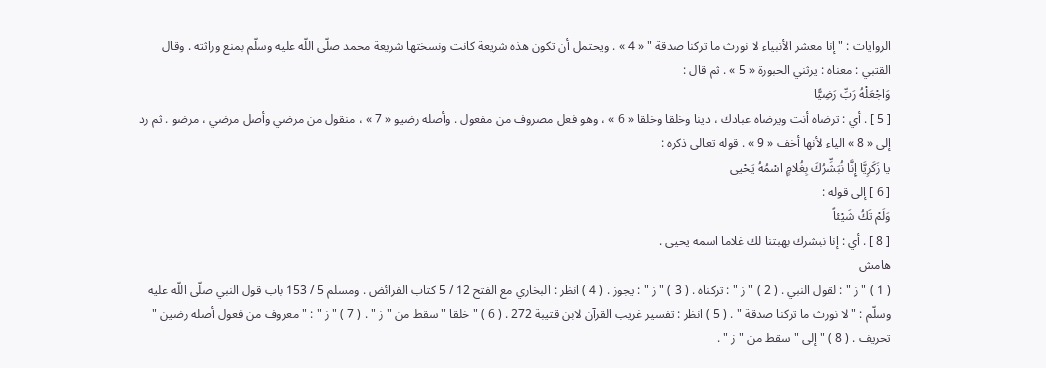الروايات : " إنا معشر الأنبياء لا نورث ما تركنا صدقة " « 4 » . ويحتمل أن تكون هذه شريعة كانت ونسختها شريعة محمد صلّى اللّه عليه وسلّم بمنع وراثته . وقال القتبي : معناه : يرثني الحبورة « 5 » . ثم قال :
وَاجْعَلْهُ رَبِّ رَضِيًّا
[ 5 ] . أي : ترضاه أنت ويرضاه عبادك ، دينا وخلقا وخلقا « 6 » ، وهو فعل مصروف من مفعول . وأصله رضيو « 7 » ، منقول من مرضي وأصل مرضي ، مرضو . ثم رد إلى « 8 » الياء لأنها أخف « 9 » . قوله تعالى ذكره :
يا زَكَرِيَّا إِنَّا نُبَشِّرُكَ بِغُلامٍ اسْمُهُ يَحْيى
[ 6 ] إلى قوله :
وَلَمْ تَكُ شَيْئاً
[ 8 ] . أي : إنا نبشرك بهبتنا لك غلاما اسمه يحيى .
هامش
( 1 ) " ز " : لقول النبي . ( 2 ) " ز " : تركناه . ( 3 ) " ز " : يجوز . ( 4 ) انظر : البخاري مع الفتح 12 / 5 كتاب الفرائض . ومسلم 5 / 153 باب قول النبي صلّى اللّه عليه وسلّم : " لا نورث ما تركنا صدقة " . ( 5 ) انظر : تفسير غريب القرآن لابن قتيبة 272 . ( 6 ) " خلقا " سقط من " ز " . ( 7 ) " ز " : " معروف من فعول أصله رضين " تحريف . ( 8 ) " إلى " سقط من " ز " .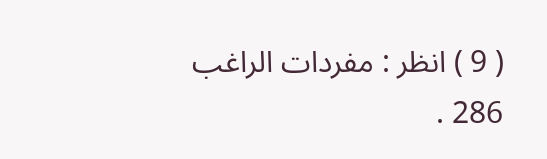( 9 ) انظر : مفردات الراغب 286 .